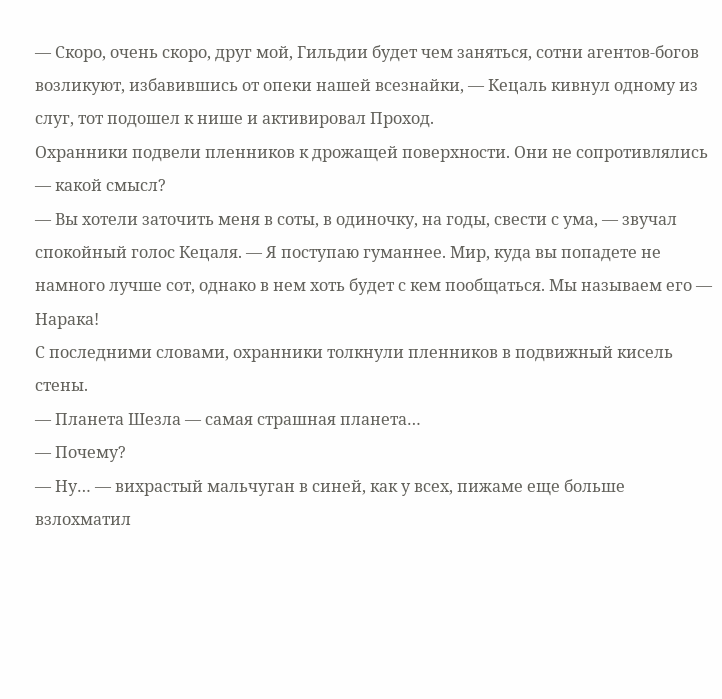— Скоро, очень скоро, друг мой, Гильдии будет чем заняться, сотни агентов-богов возликуют, избавившись от опеки нашей всезнайки, — Кецаль кивнул одному из слуг, тот подошел к нише и активировал Проход.
Охранники подвели пленников к дрожащей поверхности. Они не сопротивлялись — какой смысл?
— Вы хотели заточить меня в соты, в одиночку, на годы, свести с ума, — звучал спокойный голос Кецаля. — Я поступаю гуманнее. Мир, куда вы попадете не намного лучше сот, однако в нем хоть будет с кем пообщаться. Мы называем его — Нарака!
С последними словами, охранники толкнули пленников в подвижный кисель стены.
— Планета Шезла — самая страшная планета…
— Почему?
— Ну… — вихрастый мальчуган в синей, как у всех, пижаме еще больше взлохматил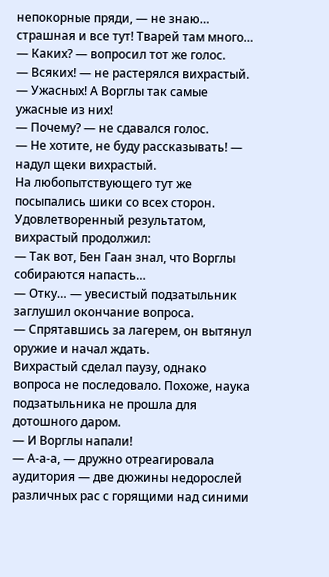непокорные пряди, — не знаю… страшная и все тут! Тварей там много…
— Каких? — вопросил тот же голос.
— Всяких! — не растерялся вихрастый. — Ужасных! А Ворглы так самые ужасные из них!
— Почему? — не сдавался голос.
— Не хотите, не буду рассказывать! — надул щеки вихрастый.
На любопытствующего тут же посыпались шики со всех сторон.
Удовлетворенный результатом, вихрастый продолжил:
— Так вот, Бен Гаан знал, что Ворглы собираются напасть…
— Отку… — увесистый подзатыльник заглушил окончание вопроса.
— Спрятавшись за лагерем, он вытянул оружие и начал ждать.
Вихрастый сделал паузу, однако вопроса не последовало. Похоже, наука подзатыльника не прошла для дотошного даром.
— И Ворглы напали!
— А-а-а, — дружно отреагировала аудитория — две дюжины недорослей различных рас с горящими над синими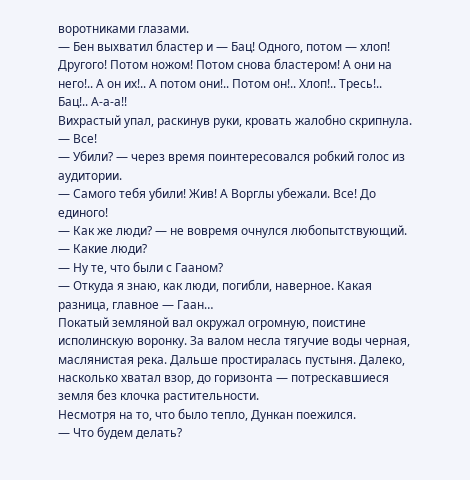воротниками глазами.
— Бен выхватил бластер и — Бац! Одного, потом — хлоп! Другого! Потом ножом! Потом снова бластером! А они на него!.. А он их!.. А потом они!.. Потом он!.. Хлоп!.. Тресь!.. Бац!.. А-а-а!!
Вихрастый упал, раскинув руки, кровать жалобно скрипнула.
— Все!
— Убили? — через время поинтересовался робкий голос из аудитории.
— Самого тебя убили! Жив! А Ворглы убежали. Все! До единого!
— Как же люди? — не вовремя очнулся любопытствующий.
— Какие люди?
— Ну те, что были с Гааном?
— Откуда я знаю, как люди, погибли, наверное. Какая разница, главное — Гаан…
Покатый земляной вал окружал огромную, поистине исполинскую воронку. За валом несла тягучие воды черная, маслянистая река. Дальше простиралась пустыня. Далеко, насколько хватал взор, до горизонта — потрескавшиеся земля без клочка растительности.
Несмотря на то, что было тепло, Дункан поежился.
— Что будем делать?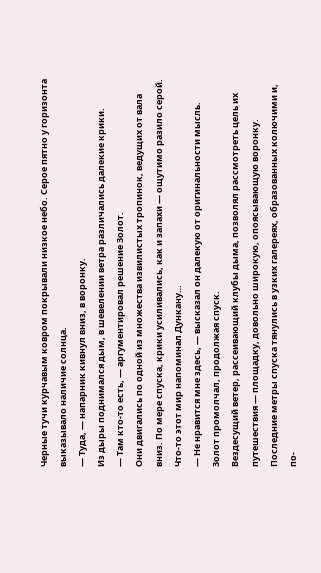Черные тучи курчавым ковром покрывали низкое небо. Серое пятно у горизонта выказывало наличие солнца.
— Туда, — напарник кивнул вниз, в воронку.
Из дыры поднимался дым, в шевелении ветра различались далекие крики.
— Там кто-то есть, — аргументировал решение Золот.
Они двигались по одной из множества извилистых тропинок, ведущих от вала вниз. По мере спуска, крики усиливались, как и запахи — ощутимо разило серой. Что-то этот мир напоминал Дункану…
— Не нравится мне здесь, — высказал он далекую от оригинальности мысль.
Золот промолчал, продолжая спуск.
Вездесущий ветер, рассеивающий клубы дыма, позволял рассмотреть цель их путешествия — площадку, довольно широкую, опоясывающую воронку.
Последние метры спуска тянулись в узких галереях, образованных колючими и, по-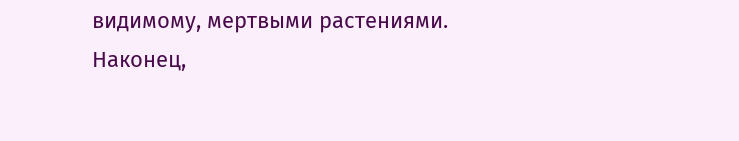видимому, мертвыми растениями.
Наконец,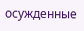осужденные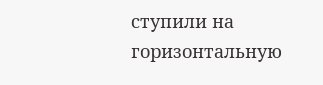ступили на горизонтальную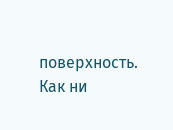поверхность.
Как ни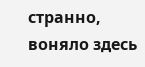странно, воняло здесь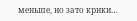меньше, но зато крики…